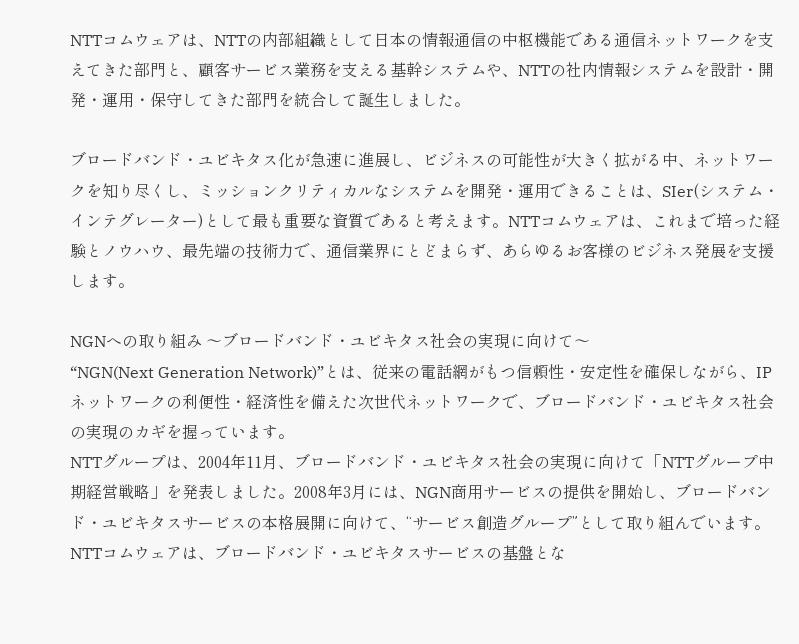NTTコムウェアは、NTTの内部組織として日本の情報通信の中枢機能である通信ネットワークを支えてきた部門と、顧客サービス業務を支える基幹システムや、NTTの社内情報システムを設計・開発・運用・保守してきた部門を統合して誕生しました。

ブロードバンド・ユビキタス化が急速に進展し、ビジネスの可能性が大きく拡がる中、ネットワークを知り尽くし、ミッションクリティカルなシステムを開発・運用できることは、SIer(システム・インテグレーター)として最も重要な資質であると考えます。NTTコムウェアは、これまで培った経験とノウハウ、最先端の技術力で、通信業界にとどまらず、あらゆるお客様のビジネス発展を支援します。

NGNへの取り組み 〜ブロードバンド・ユビキタス社会の実現に向けて〜
“NGN(Next Generation Network)”とは、従来の電話網がもつ信頼性・安定性を確保しながら、IPネットワークの利便性・経済性を備えた次世代ネットワークで、ブロードバンド・ユビキタス社会の実現のカギを握っています。
NTTグループは、2004年11月、ブロードバンド・ユビキタス社会の実現に向けて「NTTグループ中期経営戦略」を発表しました。2008年3月には、NGN商用サービスの提供を開始し、ブロードバンド・ユビキタスサービスの本格展開に向けて、“サービス創造グループ”として取り組んでいます。
NTTコムウェアは、ブロードバンド・ユビキタスサービスの基盤とな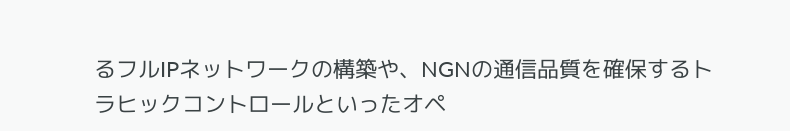るフルIPネットワークの構築や、NGNの通信品質を確保するトラヒックコントロールといったオペ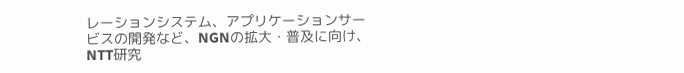レーションシステム、アプリケーションサービスの開発など、NGNの拡大・普及に向け、NTT研究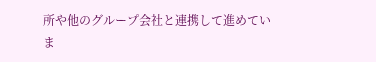所や他のグループ会社と連携して進めていま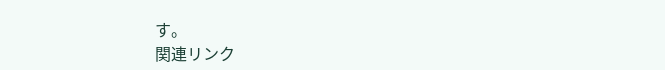す。
関連リンク